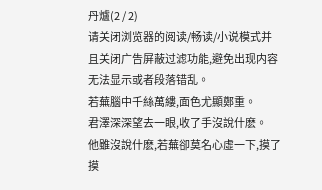丹爐(2 / 2)
请关闭浏览器的阅读/畅读/小说模式并且关闭广告屏蔽过滤功能,避免出现内容无法显示或者段落错乱。
若蕪腦中千絲萬縷,面色尤顯鄭重。
君澤深深望去一眼,收了手沒說什麽。
他雖沒說什麽,若蕪卻莫名心虛一下,摸了摸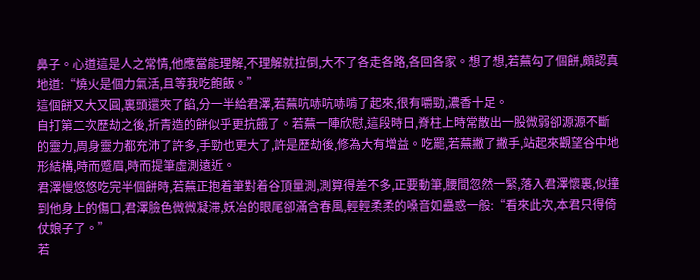鼻子。心道這是人之常情,他應當能理解,不理解就拉倒,大不了各走各路,各回各家。想了想,若蕪勾了個餅,頗認真地道:“燒火是個力氣活,且等我吃飽飯。”
這個餅又大又圓,裏頭還夾了餡,分一半給君澤,若蕪吭哧吭哧啃了起來,很有嚼勁,濃香十足。
自打第二次歷劫之後,折青造的餅似乎更抗餓了。若蕪一陣欣慰,這段時日,脊柱上時常散出一股微弱卻源源不斷的靈力,周身靈力都充沛了許多,手勁也更大了,許是歷劫後,修為大有增益。吃罷,若蕪撇了撇手,站起來觀望谷中地形結構,時而蹙眉,時而提筆虛測遠近。
君澤慢悠悠吃完半個餅時,若蕪正抱着筆對着谷頂量測,測算得差不多,正要動筆,腰間忽然一緊,落入君澤懷裏,似撞到他身上的傷口,君澤臉色微微凝滞,妖冶的眼尾卻滿含春風,輕輕柔柔的嗓音如蠱惑一般:“看來此次,本君只得倚仗娘子了。”
若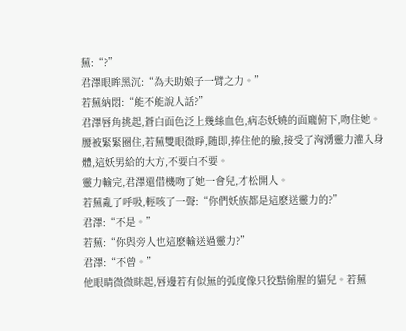蕪:“?”
君澤眼眸黑沉:“為夫助娘子一臂之力。”
若蕪納悶:“能不能說人話?”
君澤唇角挑起,蒼白面色泛上幾絲血色,病态妖嬈的面龐俯下,吻住她。
腰被緊緊圈住,若蕪雙眼微睜,随即,捧住他的臉,接受了洶湧靈力灌入身體,這妖男給的大方,不要白不要。
靈力輸完,君澤還借機吻了她一會兒,才松開人。
若蕪亂了呼吸,輕咳了一聲:“你們妖族都是這麽送靈力的?”
君澤:“不是。”
若蕪:“你與旁人也這麽輸送過靈力?”
君澤:“不曾。”
他眼睛微微眯起,唇邊若有似無的弧度像只狡黠偷腥的貓兒。若蕪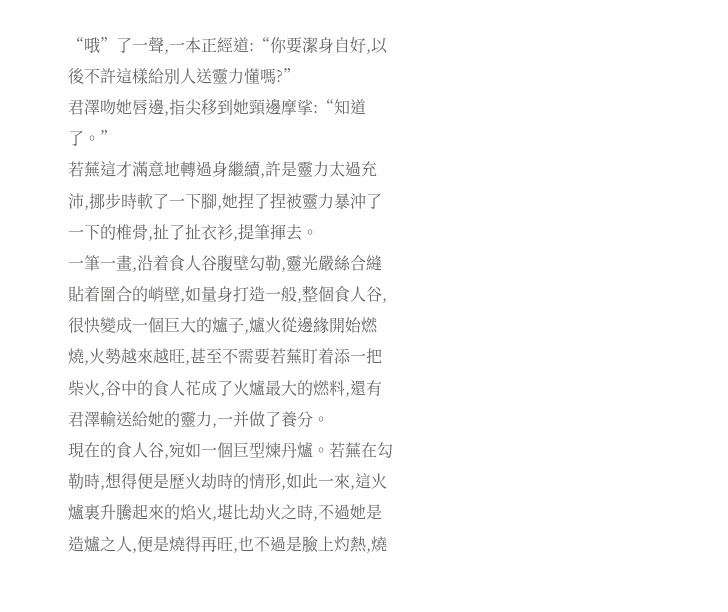“哦”了一聲,一本正經道:“你要潔身自好,以後不許這樣給別人送靈力懂嗎?”
君澤吻她唇邊,指尖移到她頸邊摩挲:“知道了。”
若蕪這才滿意地轉過身繼續,許是靈力太過充沛,挪步時軟了一下腳,她捏了捏被靈力暴沖了一下的椎骨,扯了扯衣衫,提筆揮去。
一筆一畫,沿着食人谷腹壁勾勒,靈光嚴絲合縫貼着圍合的峭壁,如量身打造一般,整個食人谷,很快變成一個巨大的爐子,爐火從邊緣開始燃燒,火勢越來越旺,甚至不需要若蕪盯着添一把柴火,谷中的食人花成了火爐最大的燃料,還有君澤輸送給她的靈力,一并做了養分。
現在的食人谷,宛如一個巨型煉丹爐。若蕪在勾勒時,想得便是歷火劫時的情形,如此一來,這火爐裏升騰起來的焰火,堪比劫火之時,不過她是造爐之人,便是燒得再旺,也不過是臉上灼熱,燒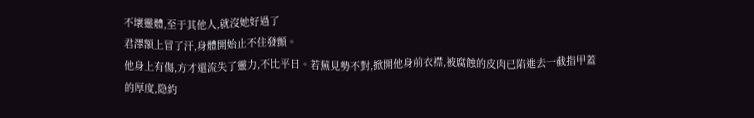不壞靈體,至于其他人,就沒她好過了
君澤額上冒了汗,身體開始止不住發顫。
他身上有傷,方才還流失了靈力,不比平日。若蕪見勢不對,掀開他身前衣襟,被腐蝕的皮肉已陷進去一截指甲蓋的厚度,隐約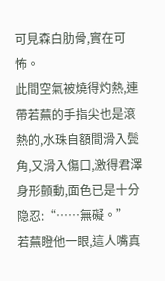可見森白肋骨,實在可怖。
此間空氣被燒得灼熱,連帶若蕪的手指尖也是滾熱的,水珠自額間滑入鬓角,又滑入傷口,激得君澤身形顫動,面色已是十分隐忍:“……無礙。”
若蕪瞪他一眼,這人嘴真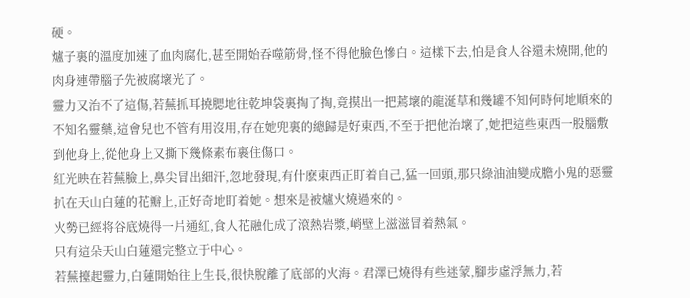硬。
爐子裏的溫度加速了血肉腐化,甚至開始吞噬筋骨,怪不得他臉色慘白。這樣下去,怕是食人谷還未燒開,他的肉身連帶腦子先被腐壞光了。
靈力又治不了這傷,若蕪抓耳撓腮地往乾坤袋裏掏了掏,竟摸出一把蔫壞的龍涎草和幾罐不知何時何地順來的不知名靈藥,這會兒也不管有用沒用,存在她兜裏的總歸是好東西,不至于把他治壞了,她把這些東西一股腦敷到他身上,從他身上又撕下幾條素布裹住傷口。
紅光映在若蕪臉上,鼻尖冒出細汗,忽地發現,有什麽東西正盯着自己,猛一回頭,那只綠油油變成膽小鬼的惡靈扒在天山白蓮的花瓣上,正好奇地盯着她。想來是被爐火燒過來的。
火勢已經将谷底燒得一片通紅,食人花融化成了滾熱岩漿,峭壁上滋滋冒着熱氣。
只有這朵天山白蓮還完整立于中心。
若蕪擡起靈力,白蓮開始往上生長,很快脫離了底部的火海。君澤已燒得有些迷蒙,腳步虛浮無力,若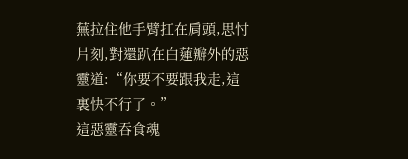蕪拉住他手臂扛在肩頭,思忖片刻,對還趴在白蓮瓣外的惡靈道:“你要不要跟我走,這裏快不行了。”
這惡靈吞食魂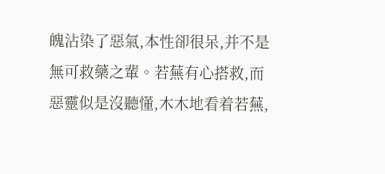魄沾染了惡氣,本性卻很呆,并不是無可救藥之輩。若蕪有心搭救,而惡靈似是沒聽懂,木木地看着若蕪,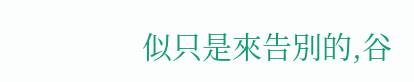似只是來告別的,谷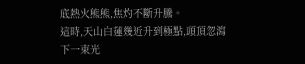底熱火熊熊,焦灼不斷升騰。
這時,天山白蓮幾近升到極點,頭頂忽瀉下一束光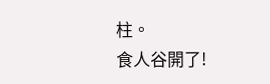柱。
食人谷開了!